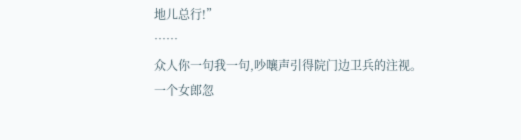地儿总行!”
……
众人你一句我一句,吵嚷声引得院门边卫兵的注视。
一个女郎忽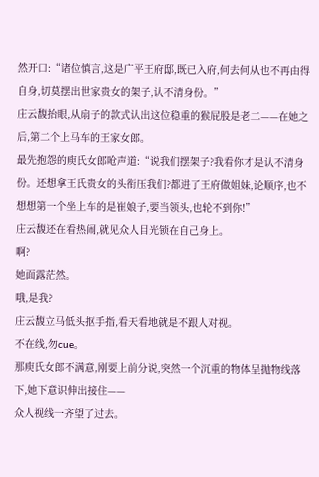然开口:“诸位慎言,这是广平王府邸,既已入府,何去何从也不再由得自身,切莫摆出世家贵女的架子,认不清身份。”
庄云馥抬眼,从扇子的款式认出这位稳重的猴屁股是老二——在她之后,第二个上马车的王家女郎。
最先抱怨的庾氏女郎呛声道:“说我们摆架子?我看你才是认不清身份。还想拿王氏贵女的头衔压我们?都进了王府做姐妹,论顺序,也不想想第一个坐上车的是崔娘子,要当领头,也轮不到你!”
庄云馥还在看热闹,就见众人目光锁在自己身上。
啊?
她面露茫然。
哦,是我?
庄云馥立马低头抠手指,看天看地就是不跟人对视。
不在线,勿cue。
那庾氏女郎不满意,刚要上前分说,突然一个沉重的物体呈抛物线落下,她下意识伸出接住——
众人视线一齐望了过去。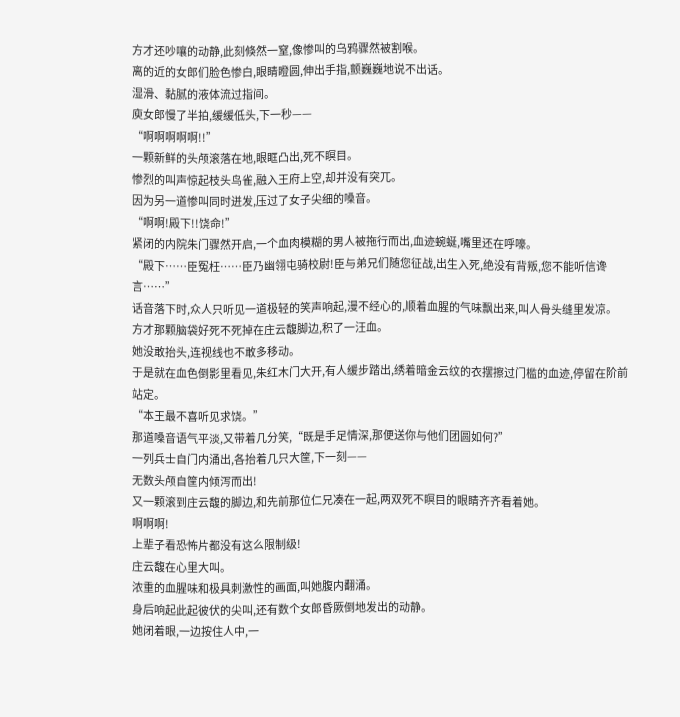方才还吵嚷的动静,此刻倏然一窒,像惨叫的乌鸦骤然被割喉。
离的近的女郎们脸色惨白,眼睛瞪圆,伸出手指,颤巍巍地说不出话。
湿滑、黏腻的液体流过指间。
庾女郎慢了半拍,缓缓低头,下一秒——
“啊啊啊啊啊!!”
一颗新鲜的头颅滚落在地,眼眶凸出,死不瞑目。
惨烈的叫声惊起枝头鸟雀,融入王府上空,却并没有突兀。
因为另一道惨叫同时迸发,压过了女子尖细的嗓音。
“啊啊!殿下!!饶命!”
紧闭的内院朱门骤然开启,一个血肉模糊的男人被拖行而出,血迹蜿蜒,嘴里还在呼嚎。
“殿下……臣冤枉……臣乃幽翎屯骑校尉!臣与弟兄们随您征战,出生入死,绝没有背叛,您不能听信谗言……”
话音落下时,众人只听见一道极轻的笑声响起,漫不经心的,顺着血腥的气味飘出来,叫人骨头缝里发凉。
方才那颗脑袋好死不死掉在庄云馥脚边,积了一汪血。
她没敢抬头,连视线也不敢多移动。
于是就在血色倒影里看见,朱红木门大开,有人缓步踏出,绣着暗金云纹的衣摆擦过门槛的血迹,停留在阶前站定。
“本王最不喜听见求饶。”
那道嗓音语气平淡,又带着几分笑,“既是手足情深,那便送你与他们团圆如何?”
一列兵士自门内涌出,各抬着几只大筐,下一刻——
无数头颅自筐内倾泻而出!
又一颗滚到庄云馥的脚边,和先前那位仁兄凑在一起,两双死不瞑目的眼睛齐齐看着她。
啊啊啊!
上辈子看恐怖片都没有这么限制级!
庄云馥在心里大叫。
浓重的血腥味和极具刺激性的画面,叫她腹内翻涌。
身后响起此起彼伏的尖叫,还有数个女郎昏厥倒地发出的动静。
她闭着眼,一边按住人中,一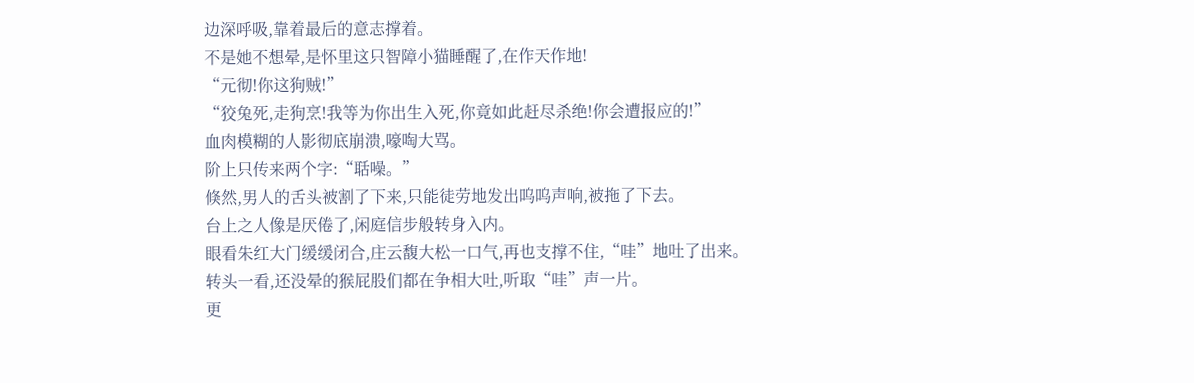边深呼吸,靠着最后的意志撑着。
不是她不想晕,是怀里这只智障小猫睡醒了,在作天作地!
“元彻!你这狗贼!”
“狡兔死,走狗烹!我等为你出生入死,你竟如此赶尽杀绝!你会遭报应的!”
血肉模糊的人影彻底崩溃,嚎啕大骂。
阶上只传来两个字:“聒噪。”
倏然,男人的舌头被割了下来,只能徒劳地发出呜呜声响,被拖了下去。
台上之人像是厌倦了,闲庭信步般转身入内。
眼看朱红大门缓缓闭合,庄云馥大松一口气,再也支撑不住,“哇”地吐了出来。
转头一看,还没晕的猴屁股们都在争相大吐,听取“哇”声一片。
更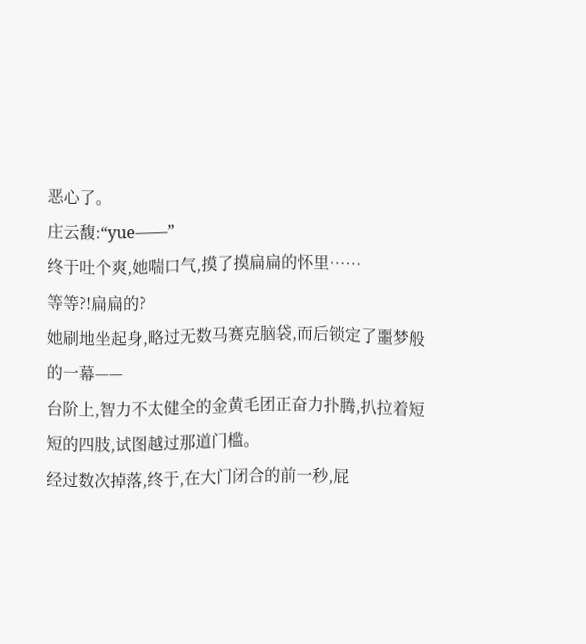恶心了。
庄云馥:“yue——”
终于吐个爽,她喘口气,摸了摸扁扁的怀里……
等等?!扁扁的?
她刷地坐起身,略过无数马赛克脑袋,而后锁定了噩梦般的一幕——
台阶上,智力不太健全的金黄毛团正奋力扑腾,扒拉着短短的四肢,试图越过那道门槛。
经过数次掉落,终于,在大门闭合的前一秒,屁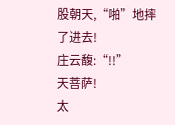股朝天,“啪”地摔了进去!
庄云馥:“!!”
天菩萨!
太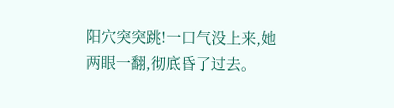阳穴突突跳!一口气没上来,她两眼一翻,彻底昏了过去。